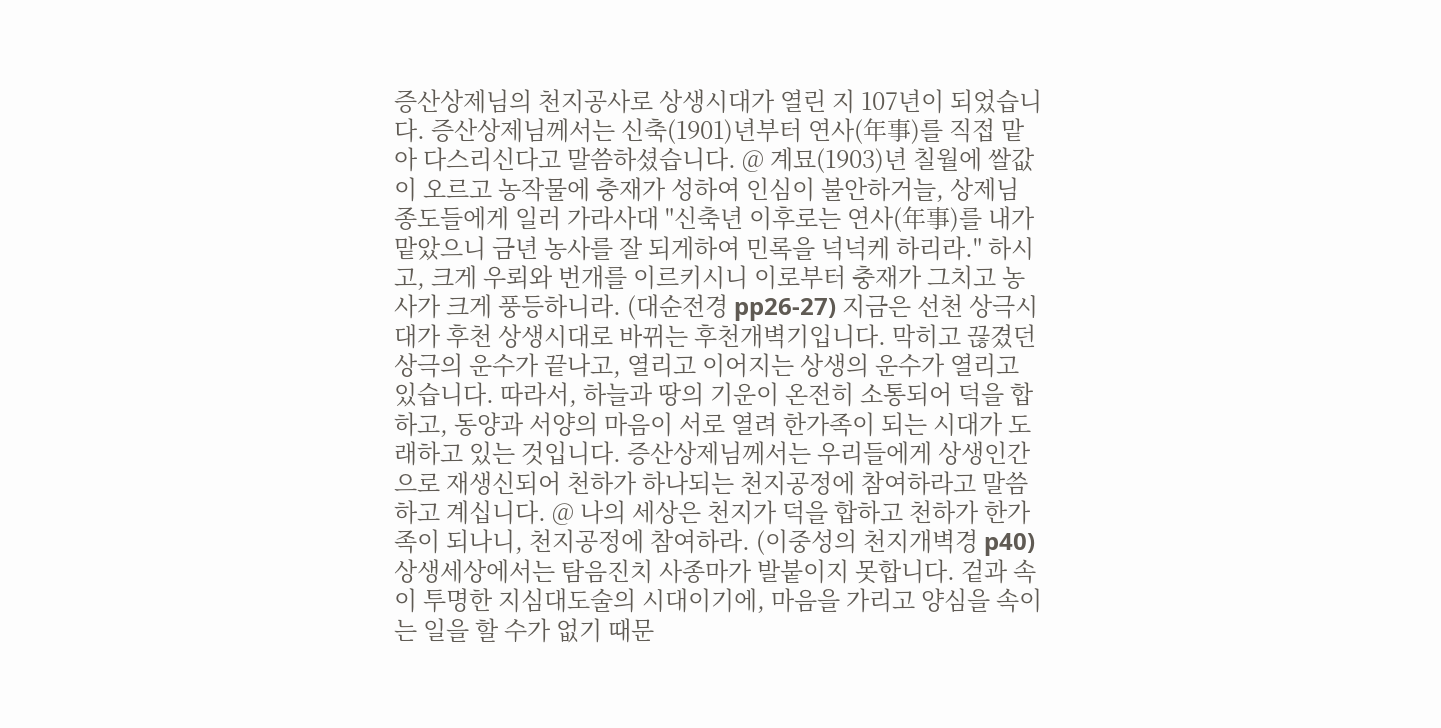증산상제님의 천지공사로 상생시대가 열린 지 107년이 되었습니다. 증산상제님께서는 신축(1901)년부터 연사(年事)를 직접 맡아 다스리신다고 말씀하셨습니다. @ 계묘(1903)년 칠월에 쌀값이 오르고 농작물에 충재가 성하여 인심이 불안하거늘, 상제님 종도들에게 일러 가라사대 "신축년 이후로는 연사(年事)를 내가 맡았으니 금년 농사를 잘 되게하여 민록을 넉넉케 하리라." 하시고, 크게 우뢰와 번개를 이르키시니 이로부터 충재가 그치고 농사가 크게 풍등하니라. (대순전경 pp26-27) 지금은 선천 상극시대가 후천 상생시대로 바뀌는 후천개벽기입니다. 막히고 끊겼던 상극의 운수가 끝나고, 열리고 이어지는 상생의 운수가 열리고 있습니다. 따라서, 하늘과 땅의 기운이 온전히 소통되어 덕을 합하고, 동양과 서양의 마음이 서로 열려 한가족이 되는 시대가 도래하고 있는 것입니다. 증산상제님께서는 우리들에게 상생인간으로 재생신되어 천하가 하나되는 천지공정에 참여하라고 말씀하고 계십니다. @ 나의 세상은 천지가 덕을 합하고 천하가 한가족이 되나니, 천지공정에 참여하라. (이중성의 천지개벽경 p40) 상생세상에서는 탐음진치 사종마가 발붙이지 못합니다. 겉과 속이 투명한 지심대도술의 시대이기에, 마음을 가리고 양심을 속이는 일을 할 수가 없기 때문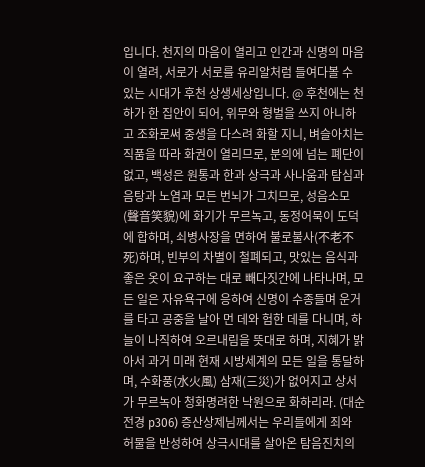입니다. 천지의 마음이 열리고 인간과 신명의 마음이 열려, 서로가 서로를 유리알처럼 들여다볼 수 있는 시대가 후천 상생세상입니다. @ 후천에는 천하가 한 집안이 되어, 위무와 형벌을 쓰지 아니하고 조화로써 중생을 다스려 화할 지니, 벼슬아치는 직품을 따라 화권이 열리므로, 분의에 넘는 폐단이 없고, 백성은 원통과 한과 상극과 사나움과 탐심과 음탕과 노염과 모든 번뇌가 그치므로, 성음소모(聲音笑貌)에 화기가 무르녹고, 동정어묵이 도덕에 합하며, 쇠병사장을 면하여 불로불사(不老不死)하며, 빈부의 차별이 철폐되고, 맛있는 음식과 좋은 옷이 요구하는 대로 빼다짓간에 나타나며, 모든 일은 자유욕구에 응하여 신명이 수종들며 운거를 타고 공중을 날아 먼 데와 험한 데를 다니며, 하늘이 나직하여 오르내림을 뜻대로 하며, 지혜가 밝아서 과거 미래 현재 시방세계의 모든 일을 통달하며, 수화풍(水火風) 삼재(三災)가 없어지고 상서가 무르녹아 청화명려한 낙원으로 화하리라. (대순전경 p306) 증산상제님께서는 우리들에게 죄와 허물을 반성하여 상극시대를 살아온 탐음진치의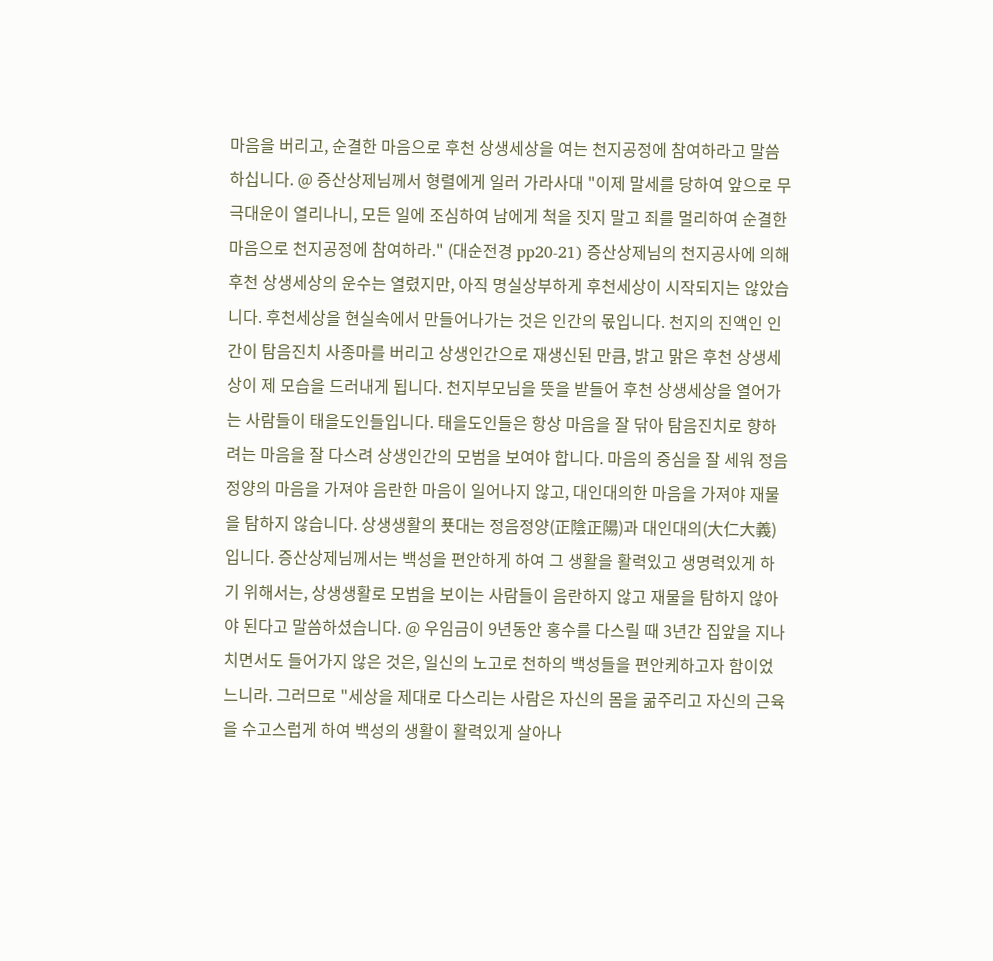마음을 버리고, 순결한 마음으로 후천 상생세상을 여는 천지공정에 참여하라고 말씀하십니다. @ 증산상제님께서 형렬에게 일러 가라사대 "이제 말세를 당하여 앞으로 무극대운이 열리나니, 모든 일에 조심하여 남에게 척을 짓지 말고 죄를 멀리하여 순결한 마음으로 천지공정에 참여하라." (대순전경 pp20-21) 증산상제님의 천지공사에 의해 후천 상생세상의 운수는 열렸지만, 아직 명실상부하게 후천세상이 시작되지는 않았습니다. 후천세상을 현실속에서 만들어나가는 것은 인간의 몫입니다. 천지의 진액인 인간이 탐음진치 사종마를 버리고 상생인간으로 재생신된 만큼, 밝고 맑은 후천 상생세상이 제 모습을 드러내게 됩니다. 천지부모님을 뜻을 받들어 후천 상생세상을 열어가는 사람들이 태을도인들입니다. 태을도인들은 항상 마음을 잘 닦아 탐음진치로 향하려는 마음을 잘 다스려 상생인간의 모범을 보여야 합니다. 마음의 중심을 잘 세워 정음정양의 마음을 가져야 음란한 마음이 일어나지 않고, 대인대의한 마음을 가져야 재물을 탐하지 않습니다. 상생생활의 푯대는 정음정양(正陰正陽)과 대인대의(大仁大義)입니다. 증산상제님께서는 백성을 편안하게 하여 그 생활을 활력있고 생명력있게 하기 위해서는, 상생생활로 모범을 보이는 사람들이 음란하지 않고 재물을 탐하지 않아야 된다고 말씀하셨습니다. @ 우임금이 9년동안 홍수를 다스릴 때 3년간 집앞을 지나치면서도 들어가지 않은 것은, 일신의 노고로 천하의 백성들을 편안케하고자 함이었느니라. 그러므로 "세상을 제대로 다스리는 사람은 자신의 몸을 굶주리고 자신의 근육을 수고스럽게 하여 백성의 생활이 활력있게 살아나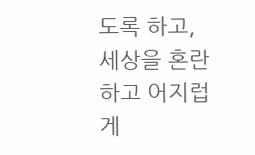도록 하고, 세상을 혼란하고 어지럽게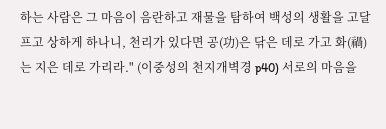하는 사람은 그 마음이 음란하고 재물을 탐하여 백성의 생활을 고달프고 상하게 하나니, 천리가 있다면 공(功)은 닦은 데로 가고 화(禍)는 지은 데로 가리라." (이중성의 천지개벽경 p40) 서로의 마음을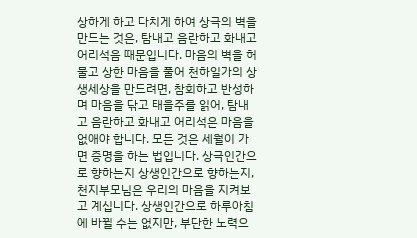상하게 하고 다치게 하여 상극의 벽을 만드는 것은, 탐내고 음란하고 화내고 어리석음 때문입니다. 마음의 벽을 허물고 상한 마음을 풀어 천하일가의 상생세상을 만드려면, 참회하고 반성하며 마음을 닦고 태을주를 읽어, 탐내고 음란하고 화내고 어리석은 마음을 없애야 합니다. 모든 것은 세월이 가면 증명을 하는 법입니다. 상극인간으로 향하는지 상생인간으로 향하는지, 천지부모님은 우리의 마음을 지켜보고 계십니다. 상생인간으로 하루아침에 바뀔 수는 없지만, 부단한 노력으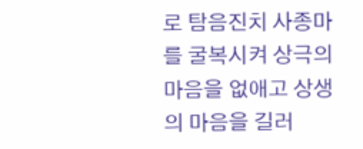로 탐음진치 사종마를 굴복시켜 상극의 마음을 없애고 상생의 마음을 길러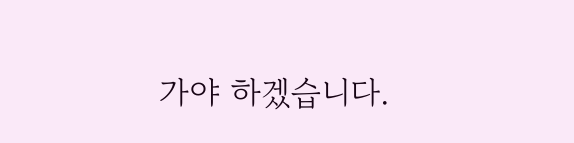가야 하겠습니다.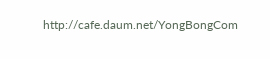http://cafe.daum.net/YongBongCom